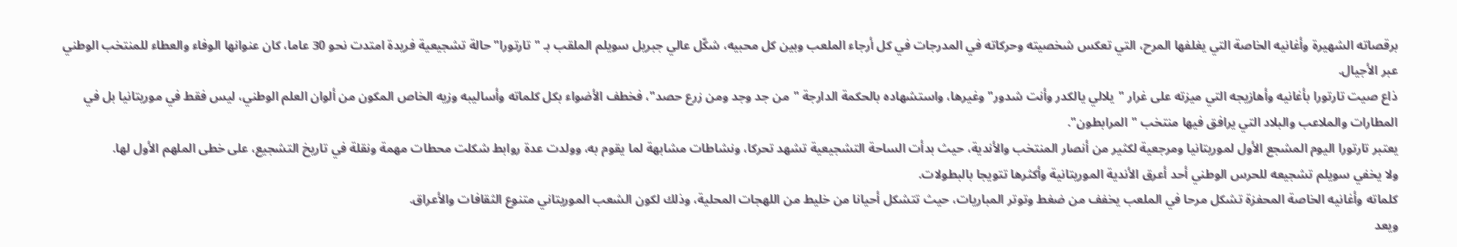برقصاته الشهيرة وأغانيه الخاصة التي يغلفها المرح، التي تعكس شخصيته وحركاته في المدرجات في كل أرجاء الملعب وبين كل محبيه، شكّل عالي جبريل سويلم الملقب بـ "تارتورا" حالة تشجيعية فريدة امتدت نحو 30 عاما، كان عنوانها الوفاء والعطاء للمنتخب الوطني عبر الأجيال.
ذاع صيت تارتورا بأغانيه وأهازيجه التي ميزته على غرار "يلالي يالكدر وأنت شدور" وغيرها، واستشهاده بالحكمة الدارجة "من جد وجد ومن زرع حصد"، فخطف الأضواء بكل كلماته وأساليبه وزيه الخاص المكون من ألوان العلم الوطني، ليس فقط في موريتانيا بل في المطارات والملاعب والبلاد التي يرافق فيها منتخب "المرابطون".
يعتبر تارتورا اليوم المشجع الأول لموريتانيا ومرجعية لكثير من أنصار المنتخب والأندية، حيث بدأت الساحة التشجيعية تشهد تحركا، ونشاطات مشابهة لما يقوم به، وولدت عدة روابط شكلت محطات مهمة ونقلة في تاريخ التشجيع، على خطى الملهم الأول لها.
ولا يخفي سويلم تشجيعه للحرس الوطني أحد أعرق الأندية الموريتانية وأكثرها تتويجا بالبطولات.
كلماته وأغانيه الخاصة المحفزة تشكل مرحا في الملعب يخفف من ضغط وتوتر المباريات، حيث تتشكل أحيانا من خليط من اللهجات المحلية، وذلك لكون الشعب الموريتاني متنوع الثقافات والأعراق.
ويعد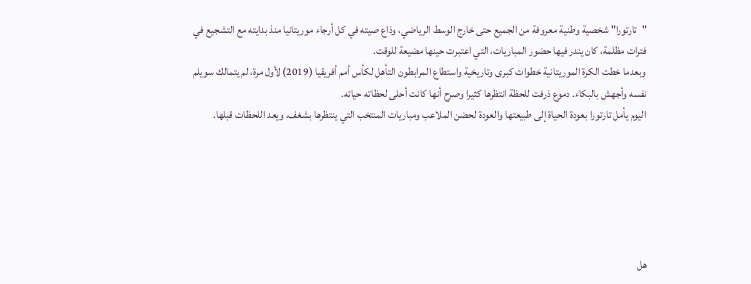"تارتورا" شخصية وطنية معروفة من الجميع حتى خارج الوسط الرياضي، وذاع صيته في كل أرجاء موريتانيا منذ بدايته مع التشجيع في فترات مظلمة، كان يندر فيها حضور المباريات، التي اعتبرت حينها مضيعة للوقت.
وبعدما خطت الكرة الموريتانية خطوات كبرى وتاريخية واستطاع المرابطون التأهل لكأس أمم أفريقيا (2019) لأول مرة، لم يتمالك سويلم نفسه وأجهش بالبكاء. دموع ذرفت للحظة انتظرها كثيرا وصرح أنها كانت أحلى لحظاته حياته.
اليوم يأمل تارتورا بعودة الحياة إلى طبيعتها والعودة لحضن الملاعب ومباريات المنتخب التي ينتظرها بشغف، ويعد اللحظات قبلها.






هل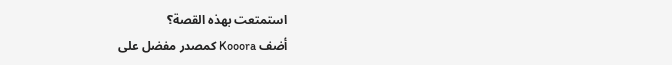استمتعت بهذه القصة؟
أضف Kooora كمصدر مفضل على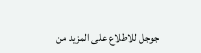جوجل للاطلاع على المزيد من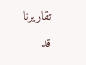تقاريرنا
قد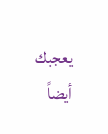يعجبك أيضاً